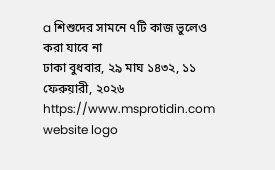a শিশুদের সামনে ৭টি কাজ ভুলেও করা যাবে না
ঢাকা বুধবার, ২৯ মাঘ ১৪৩২, ১১ ফেরুয়ারী, ২০২৬
https://www.msprotidin.com website logo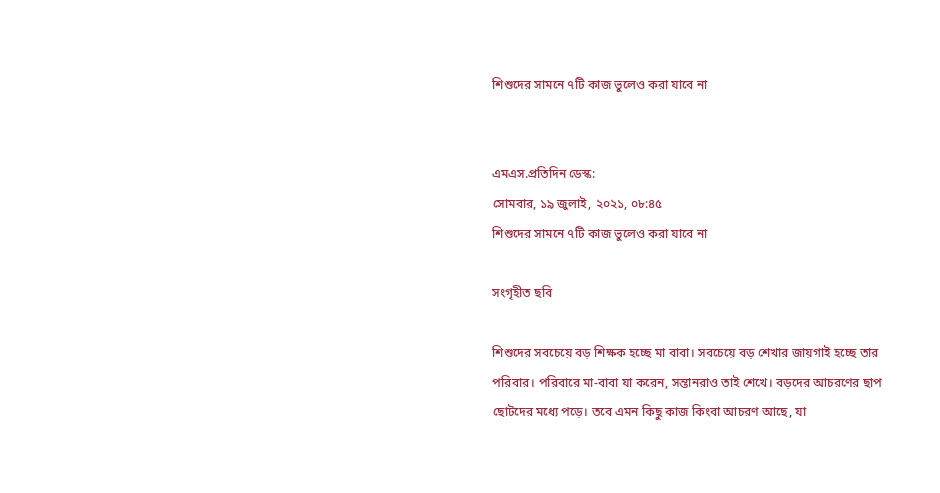শিশুদের সামনে ৭টি কাজ ভুলেও করা যাবে না


এমএস.প্রতিদিন ডেস্ক:
সোমবার, ১৯ জুলাই, ২০২১, ০৮:৪৫
শিশুদের সামনে ৭টি কাজ ভুলেও করা যাবে না

সংগৃহীত ছবি

শিশুদের সবচেয়ে বড় শিক্ষক হচ্ছে মা বাবা। সবচেয়ে বড় শেখার জায়গাই হচ্ছে তার পরিবার। পরিবারে মা-বাবা যা করেন, সন্তানরাও তাই শেখে। বড়দের আচরণের ছাপ ছোটদের মধ্যে পড়ে। তবে এমন কিছু কাজ কিংবা আচরণ আছে, যা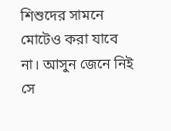শিশুদের সামনে মোটেও করা যাবে না। আসুন জেনে নিই সে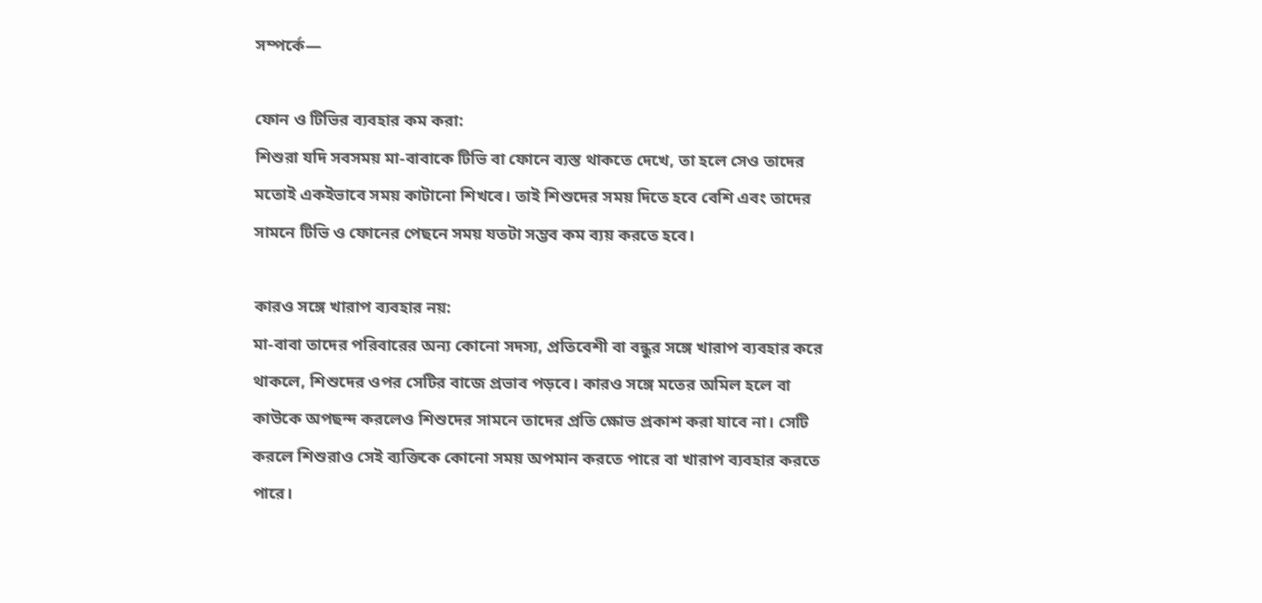সম্পর্কে—

ফোন ও টিভির ব্যবহার কম করা:
শিশুরা যদি সবসময় মা-বাবাকে টিভি বা ফোনে ব্যস্ত থাকতে দেখে, তা হলে সেও তাদের মতোই একইভাবে সময় কাটানো শিখবে। তাই শিশুদের সময় দিতে হবে বেশি এবং তাদের সামনে টিভি ও ফোনের পেছনে সময় যতটা সম্ভব কম ব্যয় করতে হবে।

কারও সঙ্গে খারাপ ব্যবহার নয়:
মা-বাবা তাদের পরিবারের অন্য কোনো সদস্য, প্রতিবেশী বা বন্ধুর সঙ্গে খারাপ ব্যবহার করে থাকলে, শিশুদের ওপর সেটির বাজে প্রভাব পড়বে। কারও সঙ্গে মতের অমিল হলে বা কাউকে অপছন্দ করলেও শিশুদের সামনে তাদের প্রতি ক্ষোভ প্রকাশ করা যাবে না। সেটি করলে শিশুরাও সেই ব্যক্তিকে কোনো সময় অপমান করতে পারে বা খারাপ ব্যবহার করতে পারে।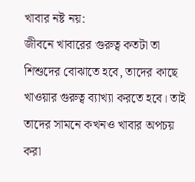খাবার নষ্ট নয়:
জীবনে খাবারের গুরুত্ব কতটা তা শিশুদের বোঝাতে হবে, তাদের কাছে খাওয়ার গুরুত্ব ব্যাখ্যা করতে হবে। তাই তাদের সামনে কখনও খাবার অপচয় করা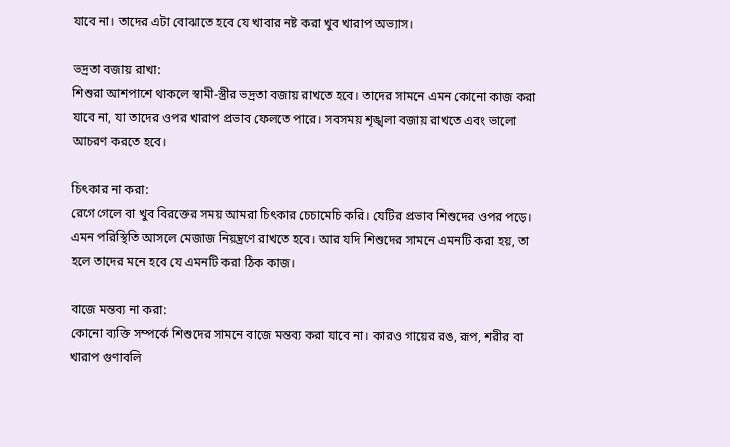যাবে না। তাদের এটা বোঝাতে হবে যে খাবার নষ্ট করা খুব খারাপ অভ্যাস।

ভদ্রতা বজায় রাখা:
শিশুরা আশপাশে থাকলে স্বামী-স্ত্রীর ভদ্রতা বজায় রাখতে হবে। তাদের সামনে এমন কোনো কাজ করা যাবে না, যা তাদের ওপর খারাপ প্রভাব ফেলতে পারে। সবসময় শৃঙ্খলা বজায় রাখতে এবং ভালো আচরণ করতে হবে।

চিৎকার না করা:
রেগে গেলে বা খুব বিরক্তের সময় আমরা চিৎকার চেচামেচি করি। যেটির প্রভাব শিশুদের ওপর পড়ে। এমন পরিস্থিতি আসলে মেজাজ নিয়ন্ত্রণে রাখতে হবে। আর যদি শিশুদের সামনে এমনটি করা হয়, তা হলে তাদের মনে হবে যে এমনটি করা ঠিক কাজ।

বাজে মন্তব্য না করা:
কোনো ব্যক্তি সম্পর্কে শিশুদের সামনে বাজে মন্তব্য করা যাবে না। কারও গায়ের রঙ, রূপ, শরীর বা খারাপ গুণাবলি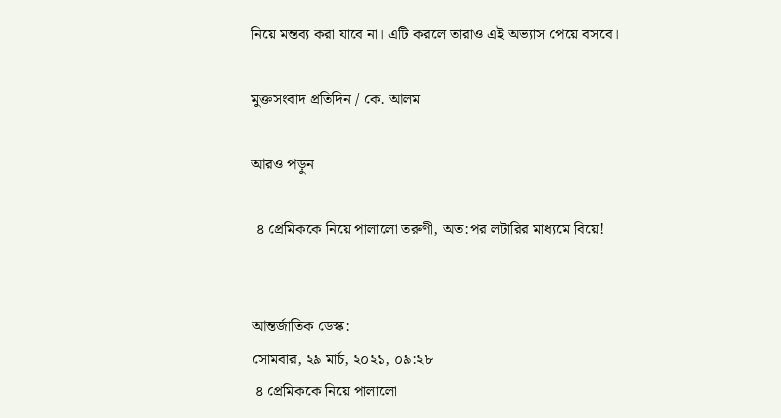নিয়ে মন্তব্য করা যাবে না। এটি করলে তারাও এই অভ্যাস পেয়ে বসবে।

মুক্তসংবাদ প্রতিদিন / কে. আলম

আরও পড়ুন

 ৪ প্রেমিককে নিয়ে পালালো তরুণী, অত:পর লটারির মাধ্যমে বিয়ে!


আন্তর্জাতিক ডেস্ক:
সোমবার, ২৯ মার্চ, ২০২১, ০৯:২৮
 ৪ প্রেমিককে নিয়ে পালালো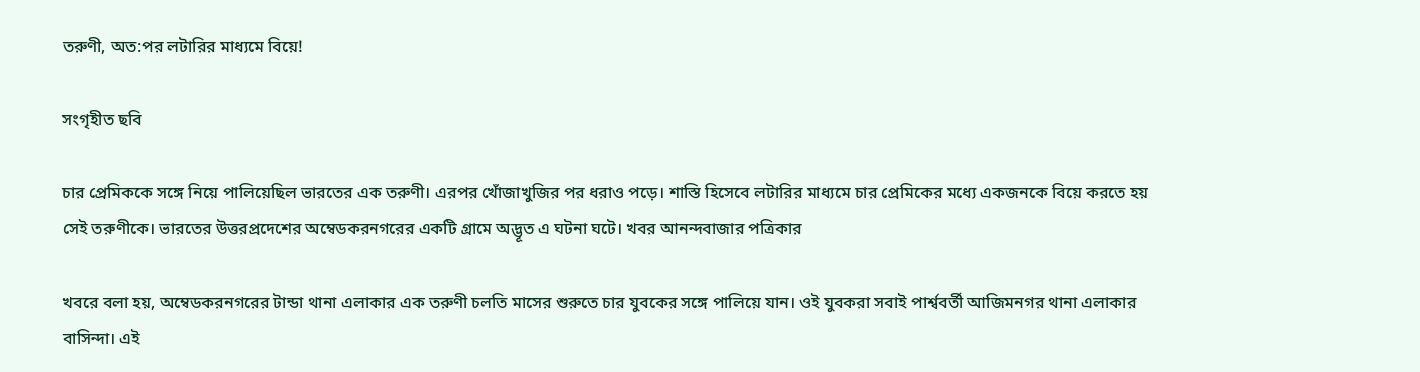তরুণী, অত:পর লটারির মাধ্যমে বিয়ে!

সংগৃহীত ছবি

চার প্রেমিককে সঙ্গে নিয়ে পালিয়েছিল ভারতের এক তরুণী। এরপর খোঁজাখুজির পর ধরাও পড়ে। শাস্তি হিসেবে লটারির মাধ্যমে চার প্রেমিকের মধ্যে একজনকে বিয়ে করতে হয় সেই তরুণীকে। ভারতের উত্তরপ্রদেশের অম্বেডকরনগরের একটি গ্রামে অদ্ভূত এ ঘটনা ঘটে। খবর আনন্দবাজার পত্রিকার

খবরে বলা হয়, অম্বেডকরনগরের টান্ডা থানা এলাকার এক তরুণী চলতি মাসের শুরুতে চার যুবকের সঙ্গে পালিয়ে যান। ওই যুবকরা সবাই পার্শ্ববর্তী আজিমনগর থানা এলাকার বাসিন্দা। এই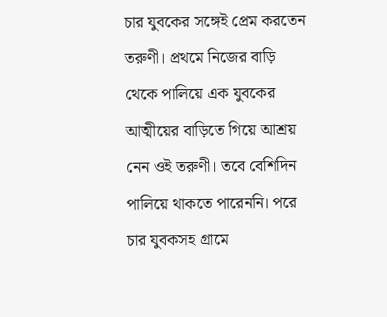চার যুবকের সঙ্গেই প্রেম করতেন তরুণী। প্রথমে নিজের বাড়ি থেকে পালিয়ে এক যুবকের আত্মীয়ের বাড়িতে গিয়ে আশ্রয় নেন ওই তরুণী। তবে বেশিদিন পালিয়ে থাকতে পারেননি। পরে চার যুবকসহ গ্রামে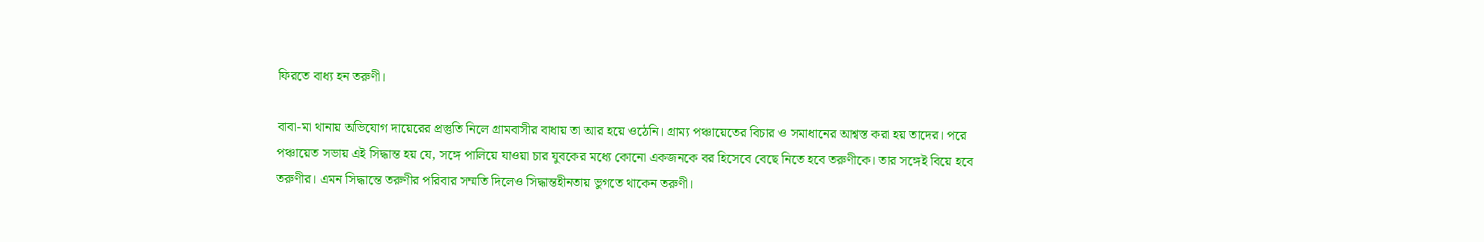ফিরতে বাধ্য হন তরুণী।

বাবা-মা থানায় অভিযোগ দায়েরের প্রস্তুতি নিলে গ্রামবাসীর বাধায় তা আর হয়ে ওঠেনি। গ্রাম্য পঞ্চায়েতের বিচার ও সমাধানের আশ্বস্ত করা হয় তাদের। পরে পঞ্চায়েত সভায় এই সিদ্ধান্ত হয় যে, সঙ্গে পালিয়ে যাওয়া চার যুবকের মধ্যে কোনো একজনকে বর হিসেবে বেছে নিতে হবে তরুণীকে। তার সঙ্গেই বিয়ে হবে তরুণীর। এমন সিদ্ধান্তে তরুণীর পরিবার সম্মতি দিলেও সিদ্ধান্তহীনতায় ভুগতে থাকেন তরুণী।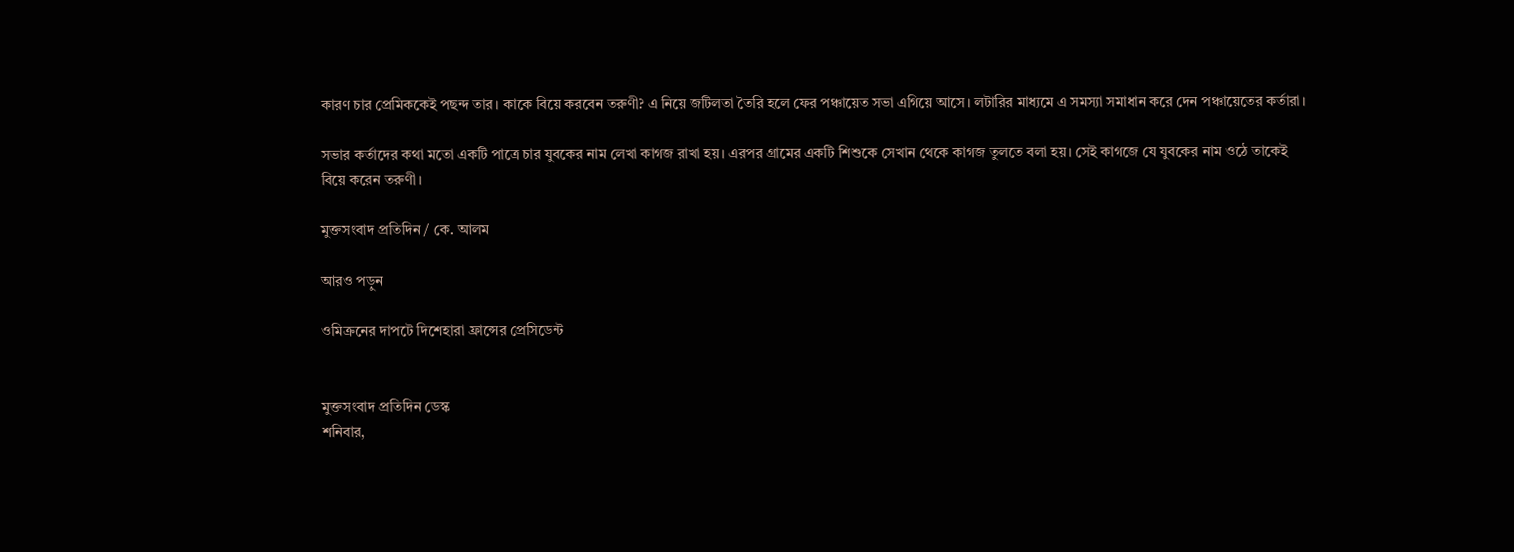কারণ চার প্রেমিককেই পছন্দ তার। কাকে বিয়ে করবেন তরুণী? এ নিয়ে জটিলতা তৈরি হলে ফের পঞ্চায়েত সভা এগিয়ে আসে। লটারির মাধ্যমে এ সমস্যা সমাধান করে দেন পঞ্চায়েতের কর্তারা।

সভার কর্তাদের কথা মতো একটি পাত্রে চার যুবকের নাম লেখা কাগজ রাখা হয়। এরপর গ্রামের একটি শিশুকে সেখান থেকে কাগজ তুলতে বলা হয়। সেই কাগজে যে যুবকের নাম ওঠে তাকেই বিয়ে করেন তরুণী।

মুক্তসংবাদ প্রতিদিন / কে. আলম

আরও পড়ুন

ওমিক্রনের দাপটে দিশেহারা ফ্রান্সের প্রেসিডেন্ট


মুক্তসংবাদ প্রতিদিন ডেস্ক
শনিবার,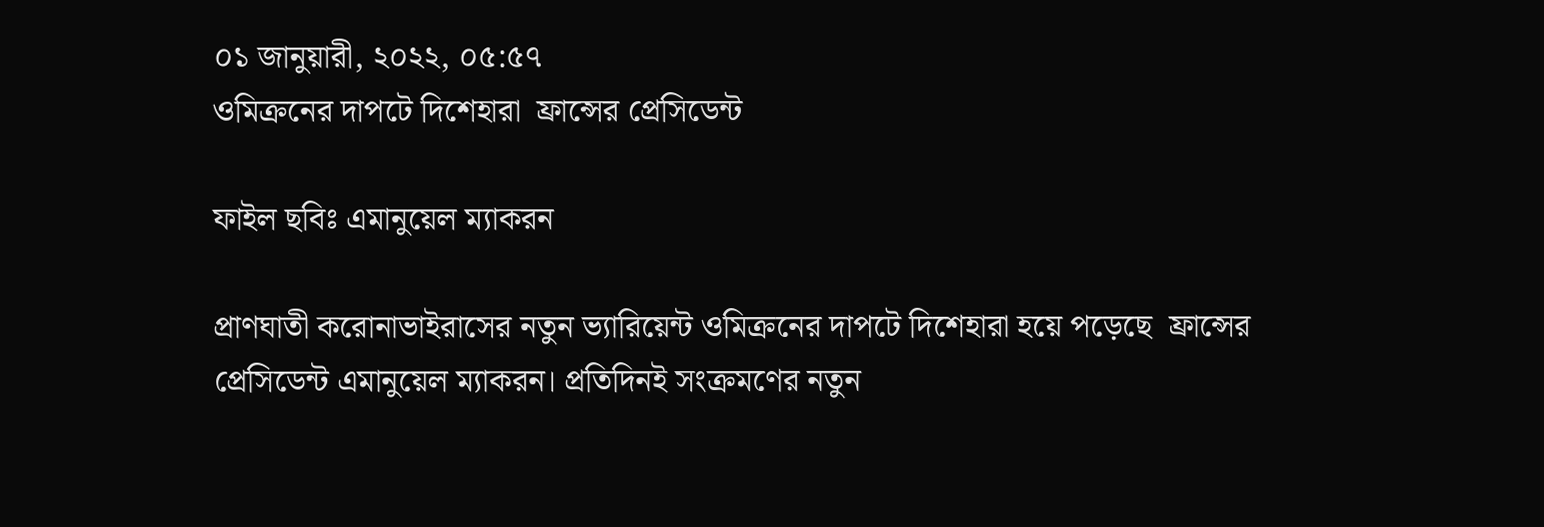০১ জানুয়ারী, ২০২২, ০৫:৫৭
ওমিক্রনের দাপটে দিশেহারা  ফ্রান্সের প্রেসিডেন্ট

ফাইল ছবিঃ এমানুয়েল ম্যাকরন

প্রাণঘাতী করোনাভাইরাসের নতুন ভ্যারিয়েন্ট ওমিক্রনের দাপটে দিশেহারা হয়ে পড়েছে  ফ্রান্সের প্রেসিডেন্ট এমানুয়েল ম্যাকরন। প্রতিদিনই সংক্রমণের নতুন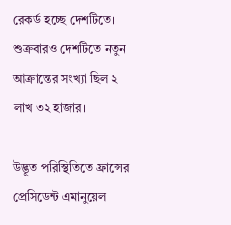রেকর্ড হচ্ছে দেশটিতে। শুক্রবারও দেশটিতে নতুন আক্রান্তের সংখ্যা ছিল ২ লাখ ৩২ হাজার।

উদ্ভূত পরিস্থিতিতে ফ্রান্সের প্রেসিডেন্ট এমানুয়েল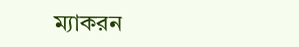ম্যাকরন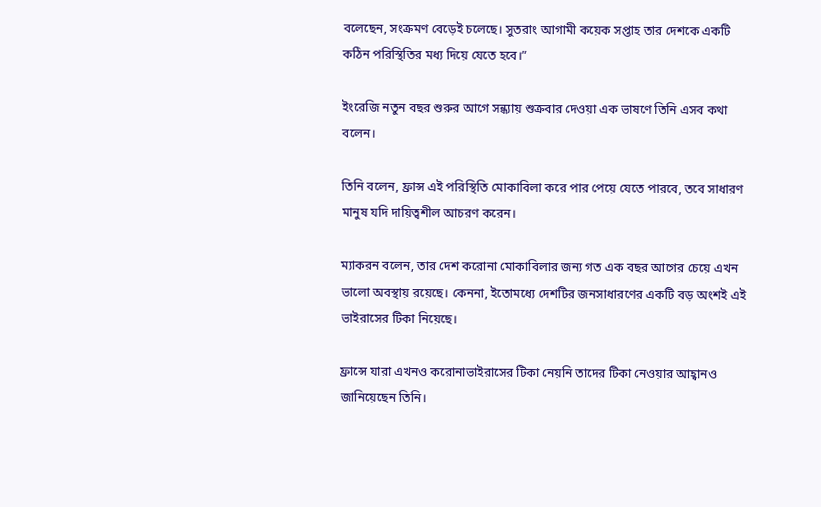বলেছেন, সংক্রমণ বেড়েই চলেছে। সুতরাং আগামী কয়েক সপ্তাহ তার দেশকে একটি কঠিন পরিস্থিতির মধ্য দিয়ে যেতে হবে।”

ইংরেজি নতুন বছর শুরুর আগে সন্ধ্যায় শুক্রবার দেওয়া এক ভাষণে তিনি এসব কথা বলেন।

তিনি বলেন, ফ্রান্স এই পরিস্থিতি মোকাবিলা করে পার পেয়ে যেতে পারবে, তবে সাধারণ মানুষ যদি দায়িত্বশীল আচরণ করেন।

ম্যাকরন বলেন, তার দেশ করোনা মোকাবিলার জন্য গত এক বছর আগের চেয়ে এখন ভালো অবস্থায় রয়েছে। কেননা, ইতোমধ্যে দেশটির জনসাধারণের একটি বড় অংশই এই ভাইরাসের টিকা নিয়েছে।

ফ্রান্সে যারা এখনও করোনাভাইরাসের টিকা নেয়নি তাদের টিকা নেওয়ার আহ্বানও জানিয়েছেন তিনি।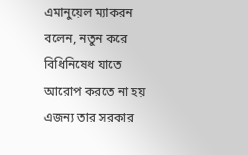এমানুয়েল ম্যাকরন বলেন, নতুন করে বিধিনিষেধ যাতে আরোপ করতে না হয় এজন্য তার সরকার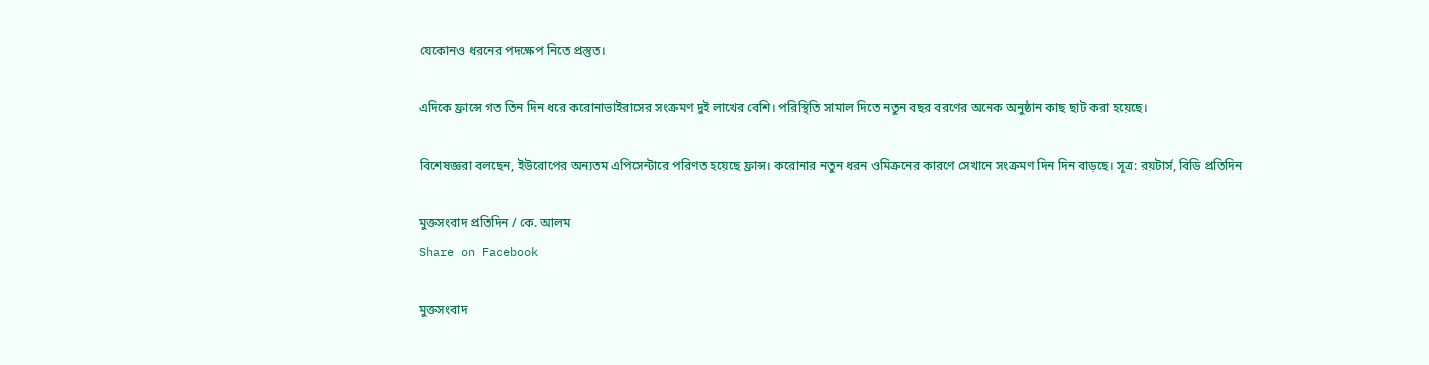যেকোনও ধরনের পদক্ষেপ নিতে প্রস্তুত।

এদিকে ফ্রান্সে গত তিন দিন ধরে করোনাভাইরাসের সংক্রমণ দুই লাখের বেশি। পরিস্থিতি সামাল দিতে নতুন বছর বরণের অনেক অনুষ্ঠান কাছ ছাট করা হয়েছে।

বিশেষজ্ঞরা বলছেন, ইউরোপের অন্যতম এপিসেন্টারে পরিণত হয়েছে ফ্রান্স। করোনার নতুন ধরন ওমিক্রনের কারণে সেখানে সংক্রমণ দিন দিন বাড়ছে। সূত্র: রয়টার্স, বিডি প্রতিদিন

মুক্তসংবাদ প্রতিদিন / কে. আলম
Share on Facebook

মুক্তসংবাদ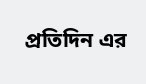প্রতিদিন এর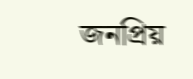জনপ্রিয়